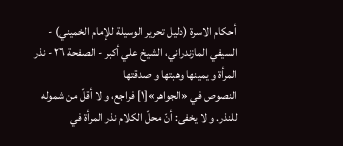أحكام الاسرة (دليل تحرير الوسيلة للإمام الخميني) - السيفي المازندراني، الشيخ علي أكبر - الصفحة ٢٦ - نذر المرأة و يمينها وهبتها و صدقتها
النصوص في «الجواهر»[١] فراجع، و لا أقلّ من شموله للنذر. و لا يخفى: أنّ محلّ الكلام نذر المرأة في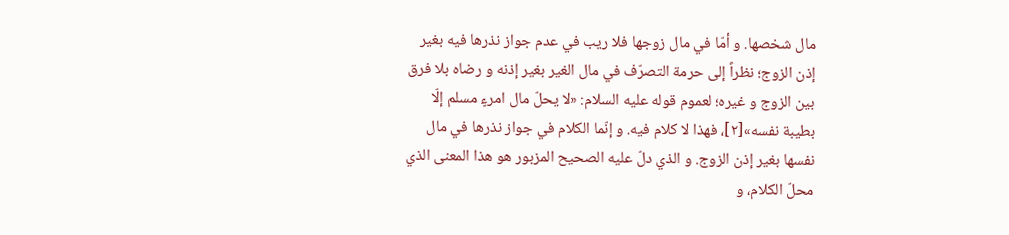مال شخصها. و أمّا في مال زوجها فلا ريب في عدم جواز نذرها فيه بغير إذن الزوج؛ نظراً إلى حرمة التصرّف في مال الغير بغير إذنه و رضاه بلا فرق بين الزوج و غيره؛ لعموم قوله عليه السلام: «لا يحلّ مال امرءٍ مسلم إلّا بطيبة نفسه»[٢]، فهذا لا كلام فيه. و إنّما الكلام في جواز نذرها في مال نفسها بغير إذن الزوج. و الذي دلّ عليه الصحيح المزبور هو هذا المعنى الذي محلّ الكلام، و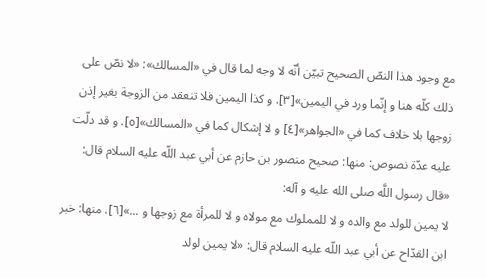مع وجود هذا النصّ الصحيح تبيّن أنّه لا وجه لما قال في «المسالك»: «لا نصّ على ذلك كلّه هنا و إنّما ورد في اليمين»[٣]. و كذا اليمين فلا تنعقد من الزوجة بغير إذن زوجها بلا خلاف كما في «الجواهر»[٤] و لا إشكال كما في «المسالك»[٥]. و قد دلّت عليه عدّة نصوص: منها: صحيح منصور بن حازم عن أبي عبد اللّه عليه السلام قال: «قال رسول اللَّه صلى الله عليه و آله:
لا يمين للولد مع والده و لا للمملوك مع مولاه و لا للمرأة مع زوجها و ...»[٦]. منها: خبر ابن القدّاح عن أبي عبد اللّه عليه السلام قال: «لا يمين لولد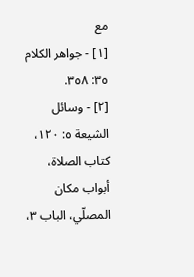مع
[١] - جواهر الكلام ٣٥: ٣٥٨.
[٢] - وسائل الشيعة ٥: ١٢٠، كتاب الصلاة، أبواب مكان المصلّي، الباب ٣،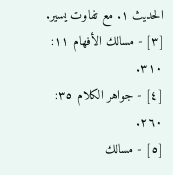الحديث ١. مع تفاوت يسير.
[٣] - مسالك الأفهام ١١: ٣١٠.
[٤] - جواهر الكلام ٣٥: ٢٦٠.
[٥] - مسالك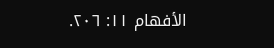الأفهام ١١: ٢٠٦.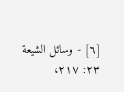[٦] - وسائل الشيعة ٢٣: ٢١٧،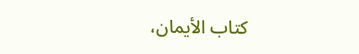كتاب الأيمان،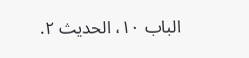الباب ١٠، الحديث ٢.